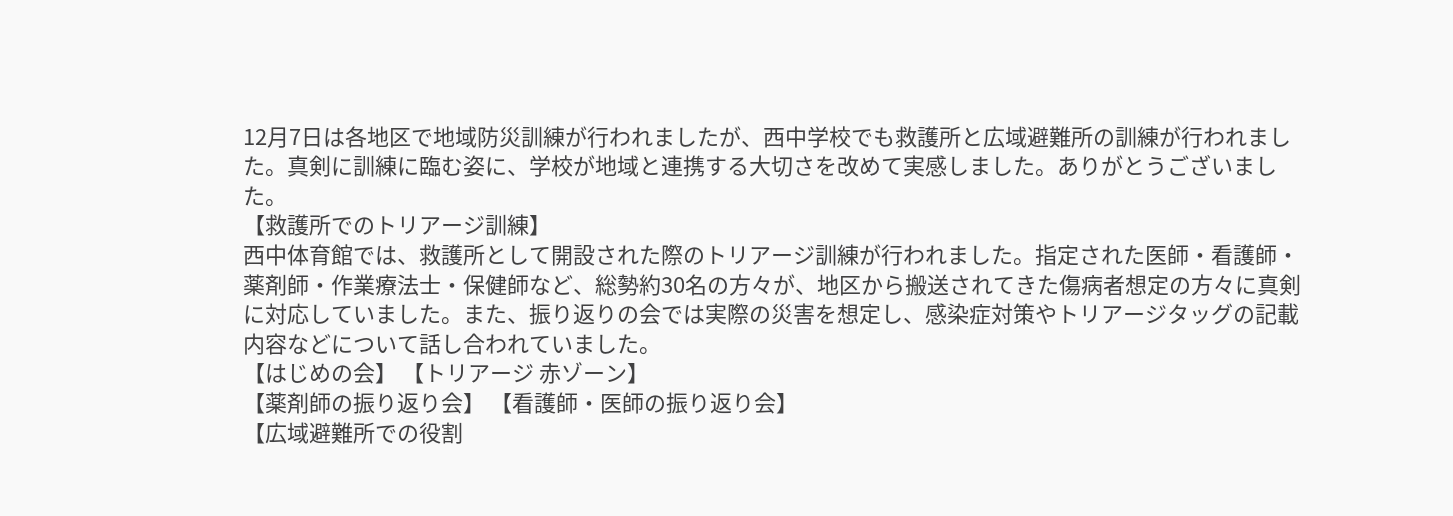12月7日は各地区で地域防災訓練が行われましたが、西中学校でも救護所と広域避難所の訓練が行われました。真剣に訓練に臨む姿に、学校が地域と連携する大切さを改めて実感しました。ありがとうございました。
【救護所でのトリアージ訓練】
西中体育館では、救護所として開設された際のトリアージ訓練が行われました。指定された医師・看護師・薬剤師・作業療法士・保健師など、総勢約30名の方々が、地区から搬送されてきた傷病者想定の方々に真剣に対応していました。また、振り返りの会では実際の災害を想定し、感染症対策やトリアージタッグの記載内容などについて話し合われていました。
【はじめの会】 【トリアージ 赤ゾーン】
【薬剤師の振り返り会】 【看護師・医師の振り返り会】
【広域避難所での役割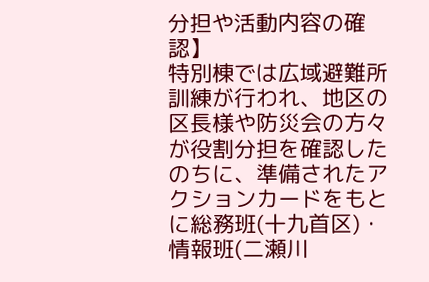分担や活動内容の確認】
特別棟では広域避難所訓練が行われ、地区の区長様や防災会の方々が役割分担を確認したのちに、準備されたアクションカードをもとに総務班(十九首区)・情報班(二瀬川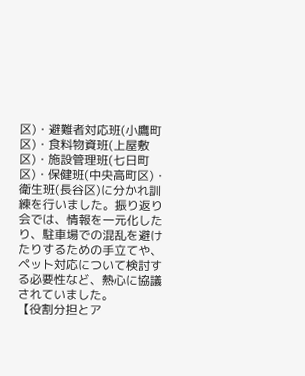区)・避難者対応班(小鷹町区)・食料物資班(上屋敷区)・施設管理班(七日町区)・保健班(中央高町区)・衛生班(長谷区)に分かれ訓練を行いました。振り返り会では、情報を一元化したり、駐車場での混乱を避けたりするための手立てや、ペット対応について検討する必要性など、熱心に協議されていました。
【役割分担とア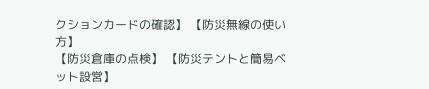クションカードの確認】 【防災無線の使い方】
【防災倉庫の点検】 【防災テントと簡易ベット設営】